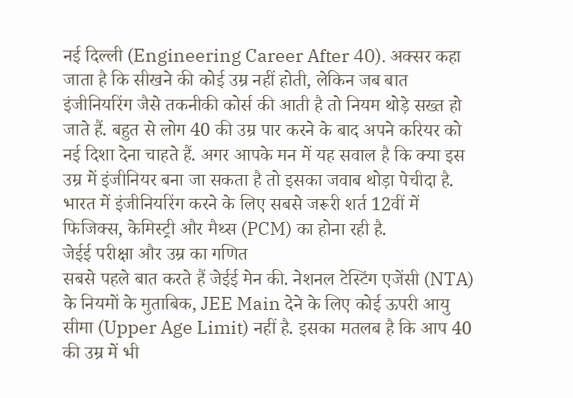नई दिल्ली (Engineering Career After 40). अक्सर कहा जाता है कि सीखने की कोई उम्र नहीं होती, लेकिन जब बात इंजीनियरिंग जैसे तकनीकी कोर्स की आती है तो नियम थोड़े सख्त हो जाते हैं. बहुत से लोग 40 की उम्र पार करने के बाद अपने करियर को नई दिशा देना चाहते हैं. अगर आपके मन में यह सवाल है कि क्या इस उम्र में इंजीनियर बना जा सकता है तो इसका जवाब थोड़ा पेचीदा है. भारत में इंजीनियरिंग करने के लिए सबसे जरूरी शर्त 12वीं में फिजिक्स, केमिस्ट्री और मैथ्स (PCM) का होना रही है.
जेईई परीक्षा और उम्र का गणित
सबसे पहले बात करते हैं जेईई मेन की. नेशनल टेस्टिंग एजेंसी (NTA) के नियमों के मुताबिक, JEE Main देने के लिए कोई ऊपरी आयु सीमा (Upper Age Limit) नहीं है. इसका मतलब है कि आप 40 की उम्र में भी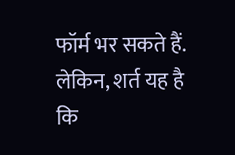फॉर्म भर सकते हैं. लेकिन, शर्त यह है कि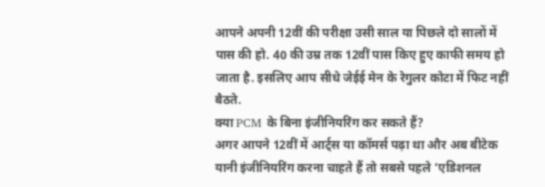आपने अपनी 12वीं की परीक्षा उसी साल या पिछले दो सालों में पास की हो. 40 की उम्र तक 12वीं पास किए हुए काफी समय हो जाता है. इसलिए आप सीधे जेईई मेन के रेगुलर कोटा में फिट नहीं बैठते.
क्या PCM के बिना इंजीनियरिंग कर सकते हैं?
अगर आपने 12वीं में आर्ट्स या कॉमर्स पढ़ा था और अब बीटेक यानी इंजीनियरिंग करना चाहते हैं तो सबसे पहले ‘एडिशनल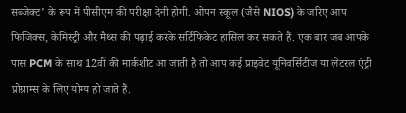सब्जेक्ट’ के रूप में पीसीएम की परीक्षा देनी होगी. ओपन स्कूल (जैसे NIOS) के जरिए आप फिजिक्स, केमिस्ट्री और मैथ्स की पढ़ाई करके सर्टिफिकेट हासिल कर सकते हैं. एक बार जब आपके पास PCM के साथ 12वीं की मार्कशीट आ जाती है तो आप कई प्राइवेट यूनिवर्सिटीज या लेटरल एंट्री प्रोग्राम्स के लिए योग्य हो जाते हैं.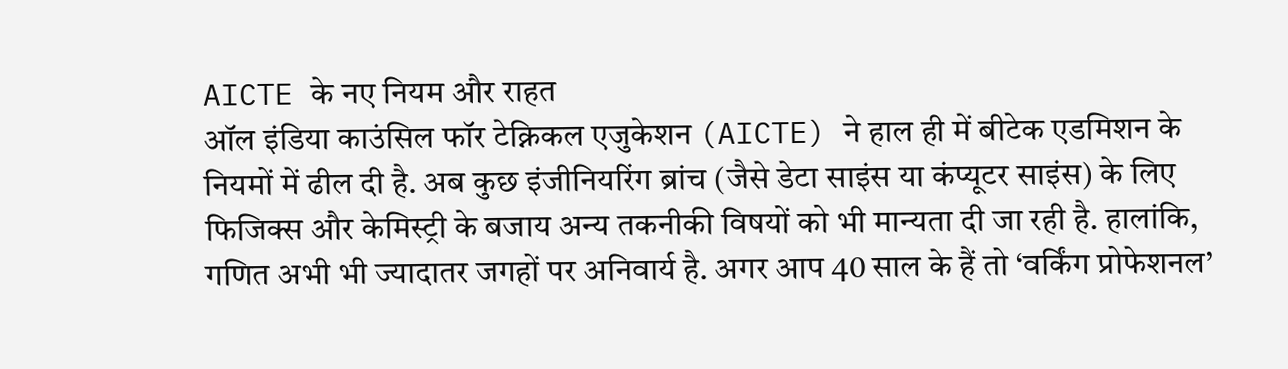AICTE के नए नियम और राहत
ऑल इंडिया काउंसिल फॉर टेक्निकल एजुकेशन (AICTE) ने हाल ही में बीटेक एडमिशन के नियमों में ढील दी है. अब कुछ इंजीनियरिंग ब्रांच (जैसे डेटा साइंस या कंप्यूटर साइंस) के लिए फिजिक्स और केमिस्ट्री के बजाय अन्य तकनीकी विषयों को भी मान्यता दी जा रही है. हालांकि, गणित अभी भी ज्यादातर जगहों पर अनिवार्य है. अगर आप 40 साल के हैं तो ‘वर्किंग प्रोफेशनल’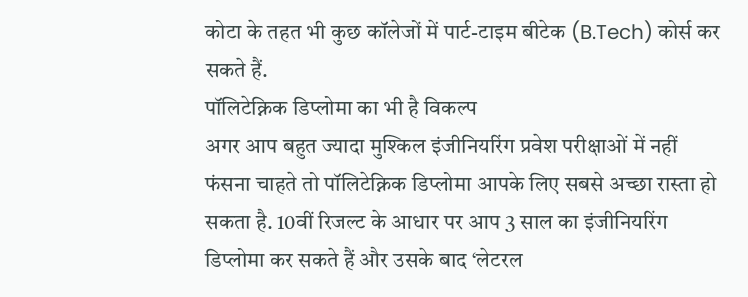कोटा के तहत भी कुछ कॉलेजों में पार्ट-टाइम बीटेक (B.Tech) कोर्स कर सकते हैं.
पॉलिटेक्निक डिप्लोमा का भी है विकल्प
अगर आप बहुत ज्यादा मुश्किल इंजीनियरिंग प्रवेश परीक्षाओं में नहीं फंसना चाहते तो पॉलिटेक्निक डिप्लोमा आपके लिए सबसे अच्छा रास्ता हो सकता है. 10वीं रिजल्ट के आधार पर आप 3 साल का इंजीनियरिंग डिप्लोमा कर सकते हैं और उसके बाद ‘लेटरल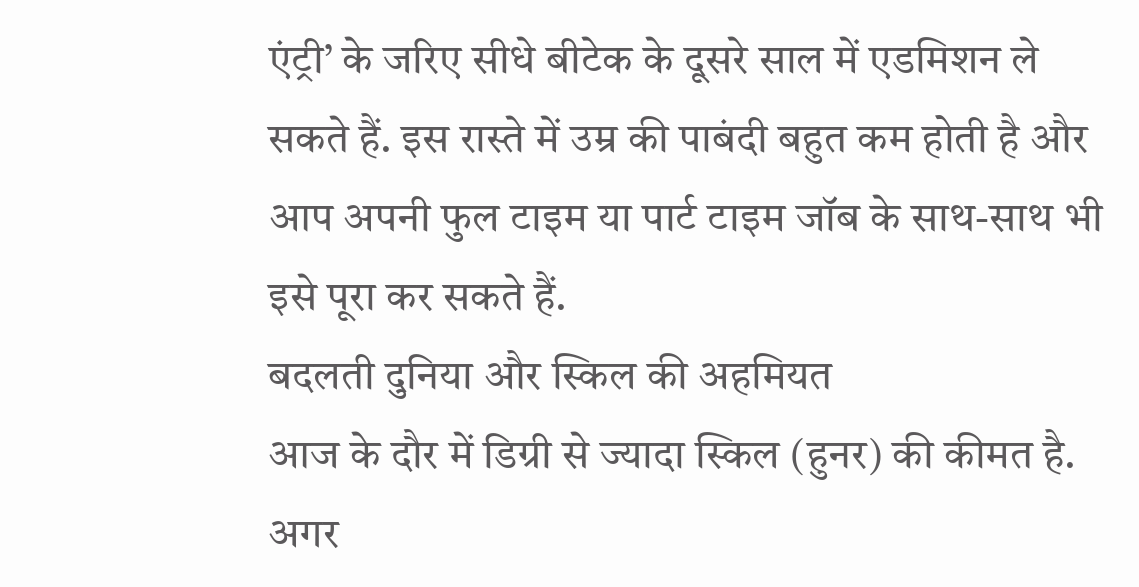एंट्री’ के जरिए सीधे बीटेक के दूसरे साल में एडमिशन ले सकते हैं. इस रास्ते में उम्र की पाबंदी बहुत कम होती है और आप अपनी फुल टाइम या पार्ट टाइम जॉब के साथ-साथ भी इसे पूरा कर सकते हैं.
बदलती दुनिया और स्किल की अहमियत
आज के दौर में डिग्री से ज्यादा स्किल (हुनर) की कीमत है. अगर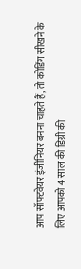आप सॉफ्टवेयर इंजीनियर बनना चाहते हैं, तो कोडिंग सीखने के लिए आपको 4 साल की डिग्री की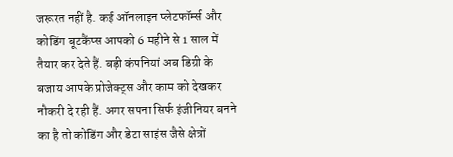जरूरत नहीं है. कई ऑनलाइन प्लेटफॉर्म्स और कोडिंग बूटकैंप्स आपको 6 महीने से 1 साल में तैयार कर देते हैं. बड़ी कंपनियां अब डिग्री के बजाय आपके प्रोजेक्ट्स और काम को देखकर नौकरी दे रही हैं. अगर सपना सिर्फ इंजीनियर बनने का है तो कोडिंग और डेटा साइंस जैसे क्षेत्रों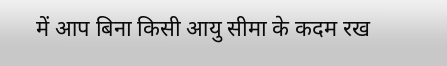में आप बिना किसी आयु सीमा के कदम रख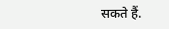सकते हैं.